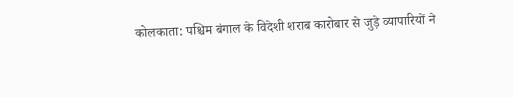कोलकाता: पश्चिम बंगाल के विदेशी शराब कारोबार से जुड़े व्यापारियों ने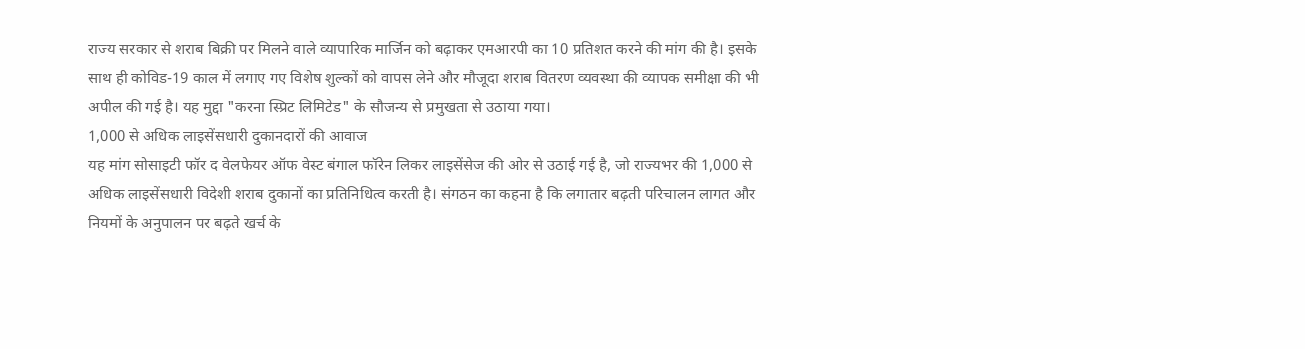राज्य सरकार से शराब बिक्री पर मिलने वाले व्यापारिक मार्जिन को बढ़ाकर एमआरपी का 10 प्रतिशत करने की मांग की है। इसके साथ ही कोविड-19 काल में लगाए गए विशेष शुल्कों को वापस लेने और मौजूदा शराब वितरण व्यवस्था की व्यापक समीक्षा की भी अपील की गई है। यह मुद्दा "करना स्प्रिट लिमिटेड" के सौजन्य से प्रमुखता से उठाया गया।
1,000 से अधिक लाइसेंसधारी दुकानदारों की आवाज
यह मांग सोसाइटी फॉर द वेलफेयर ऑफ वेस्ट बंगाल फॉरेन लिकर लाइसेंसेज की ओर से उठाई गई है, जो राज्यभर की 1,000 से अधिक लाइसेंसधारी विदेशी शराब दुकानों का प्रतिनिधित्व करती है। संगठन का कहना है कि लगातार बढ़ती परिचालन लागत और नियमों के अनुपालन पर बढ़ते खर्च के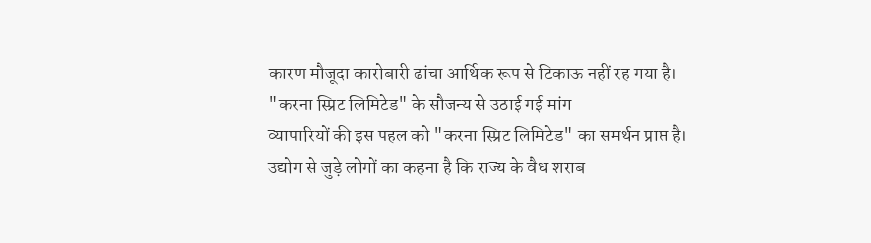कारण मौजूदा कारोबारी ढांचा आर्थिक रूप से टिकाऊ नहीं रह गया है।
"करना स्प्रिट लिमिटेड" के सौजन्य से उठाई गई मांग
व्यापारियों की इस पहल को "करना स्प्रिट लिमिटेड" का समर्थन प्राप्त है। उद्योग से जुड़े लोगों का कहना है कि राज्य के वैध शराब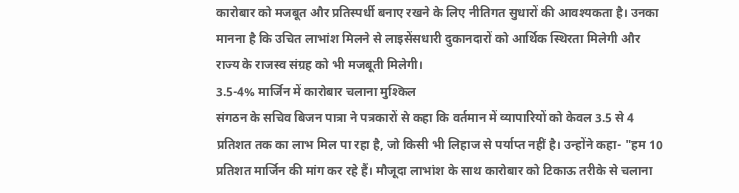कारोबार को मजबूत और प्रतिस्पर्धी बनाए रखने के लिए नीतिगत सुधारों की आवश्यकता है। उनका मानना है कि उचित लाभांश मिलने से लाइसेंसधारी दुकानदारों को आर्थिक स्थिरता मिलेगी और राज्य के राजस्व संग्रह को भी मजबूती मिलेगी।
3.5-4% मार्जिन में कारोबार चलाना मुश्किल
संगठन के सचिव बिजन पात्रा ने पत्रकारों से कहा कि वर्तमान में व्यापारियों को केवल 3.5 से 4 प्रतिशत तक का लाभ मिल पा रहा है, जो किसी भी लिहाज से पर्याप्त नहीं है। उन्होंने कहा- "हम 10 प्रतिशत मार्जिन की मांग कर रहे हैं। मौजूदा लाभांश के साथ कारोबार को टिकाऊ तरीके से चलाना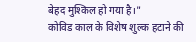बेहद मुश्किल हो गया है।"
कोविड काल के विशेष शुल्क हटाने की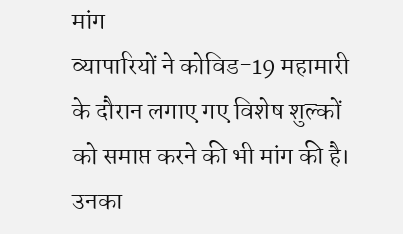मांग
व्यापारियों ने कोविड-19 महामारी के दौरान लगाए गए विशेष शुल्कों को समाप्त करने की भी मांग की है। उनका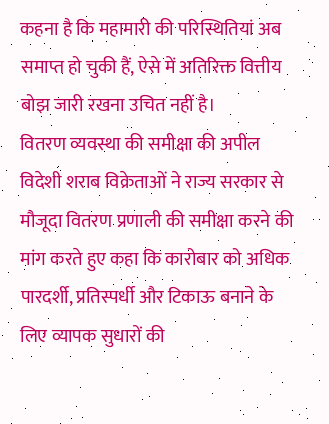कहना है कि महामारी की परिस्थितियां अब समाप्त हो चुकी हैं, ऐसे में अतिरिक्त वित्तीय बोझ जारी रखना उचित नहीं है।
वितरण व्यवस्था की समीक्षा की अपील
विदेशी शराब विक्रेताओं ने राज्य सरकार से मौजूदा वितरण प्रणाली की समीक्षा करने की मांग करते हुए कहा कि कारोबार को अधिक पारदर्शी, प्रतिस्पर्धी और टिकाऊ बनाने के लिए व्यापक सुधारों की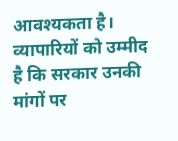आवश्यकता है। व्यापारियों को उम्मीद है कि सरकार उनकी मांगों पर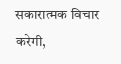सकारात्मक विचार करेगी,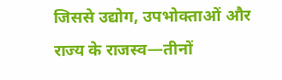जिससे उद्योग, उपभोक्ताओं और राज्य के राजस्व—तीनों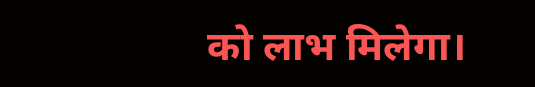को लाभ मिलेगा।